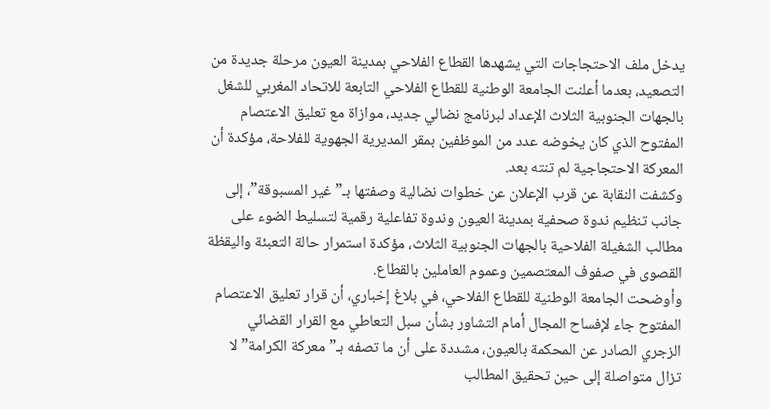يدخل ملف الاحتجاجات التي يشهدها القطاع الفلاحي بمدينة العيون مرحلة جديدة من التصعيد، بعدما أعلنت الجامعة الوطنية للقطاع الفلاحي التابعة للاتحاد المغربي للشغل بالجهات الجنوبية الثلاث الإعداد لبرنامج نضالي جديد، موازاة مع تعليق الاعتصام المفتوح الذي كان يخوضه عدد من الموظفين بمقر المديرية الجهوية للفلاحة، مؤكدة أن المعركة الاحتجاجية لم تنته بعد.
وكشفت النقابة عن قرب الإعلان عن خطوات نضالية وصفتها بـ”غير المسبوقة”، إلى جانب تنظيم ندوة صحفية بمدينة العيون وندوة تفاعلية رقمية لتسليط الضوء على مطالب الشغيلة الفلاحية بالجهات الجنوبية الثلاث، مؤكدة استمرار حالة التعبئة واليقظة القصوى في صفوف المعتصمين وعموم العاملين بالقطاع.
وأوضحت الجامعة الوطنية للقطاع الفلاحي، في بلاغ إخباري، أن قرار تعليق الاعتصام المفتوح جاء لإفساح المجال أمام التشاور بشأن سبل التعاطي مع القرار القضائي الزجري الصادر عن المحكمة بالعيون، مشددة على أن ما تصفه بـ”معركة الكرامة” لا تزال متواصلة إلى حين تحقيق المطالب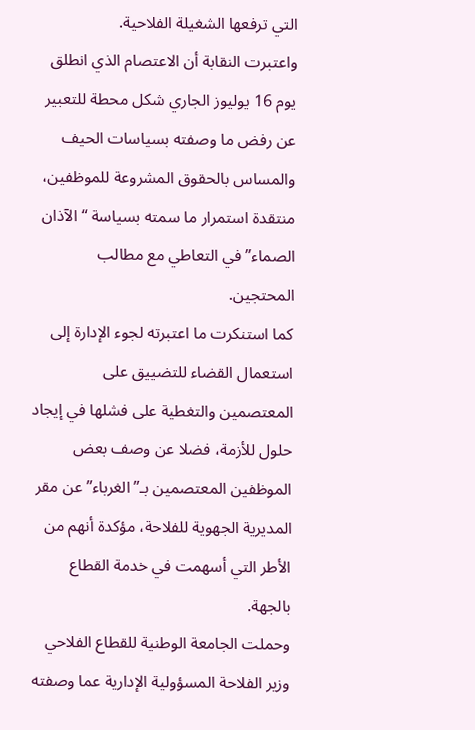التي ترفعها الشغيلة الفلاحية.
واعتبرت النقابة أن الاعتصام الذي انطلق يوم 16 يوليوز الجاري شكل محطة للتعبير عن رفض ما وصفته بسياسات الحيف والمساس بالحقوق المشروعة للموظفين، منتقدة استمرار ما سمته بسياسة “الآذان الصماء” في التعاطي مع مطالب المحتجين.
كما استنكرت ما اعتبرته لجوء الإدارة إلى استعمال القضاء للتضييق على المعتصمين والتغطية على فشلها في إيجاد حلول للأزمة، فضلا عن وصف بعض الموظفين المعتصمين بـ”الغرباء” عن مقر المديرية الجهوية للفلاحة، مؤكدة أنهم من الأطر التي أسهمت في خدمة القطاع بالجهة.
وحملت الجامعة الوطنية للقطاع الفلاحي وزير الفلاحة المسؤولية الإدارية عما وصفته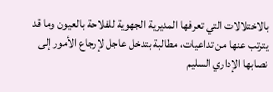بالاختلالات التي تعرفها المديرية الجهوية للفلاحة بالعيون وما قد يترتب عنها من تداعيات، مطالبة بتدخل عاجل لإرجاع الأمور إلى نصابها الإداري السليم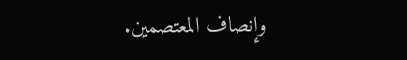وإنصاف المعتصمين.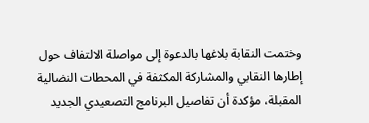وختمت النقابة بلاغها بالدعوة إلى مواصلة الالتفاف حول إطارها النقابي والمشاركة المكثفة في المحطات النضالية المقبلة، مؤكدة أن تفاصيل البرنامج التصعيدي الجديد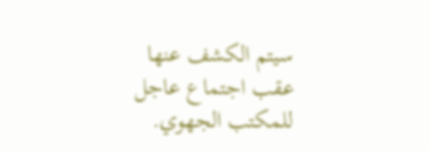سيتم الكشف عنها عقب اجتماع عاجل للمكتب الجهوي.